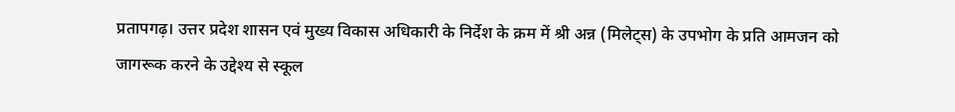प्रतापगढ़। उत्तर प्रदेश शासन एवं मुख्य विकास अधिकारी के निर्देश के क्रम में श्री अन्न (मिलेट्स) के उपभोग के प्रति आमजन को जागरूक करने के उद्देश्य से स्कूल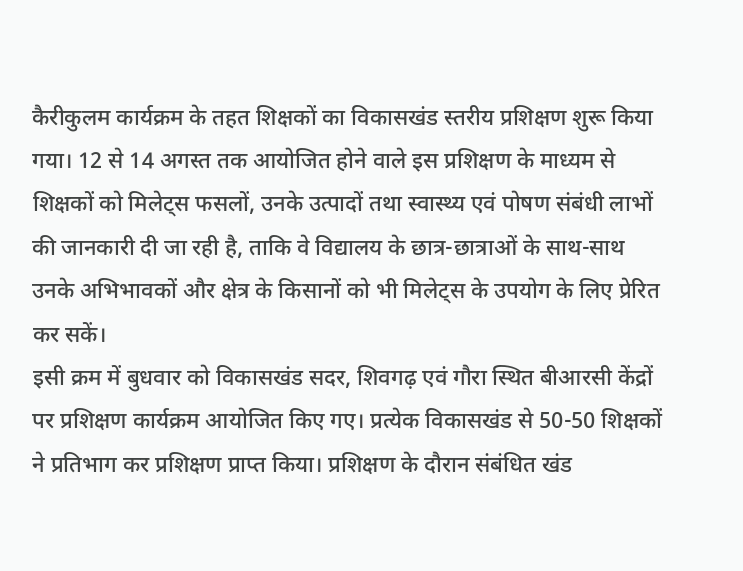कैरीकुलम कार्यक्रम के तहत शिक्षकों का विकासखंड स्तरीय प्रशिक्षण शुरू किया गया। 12 से 14 अगस्त तक आयोजित होने वाले इस प्रशिक्षण के माध्यम से शिक्षकों को मिलेट्स फसलों, उनके उत्पादों तथा स्वास्थ्य एवं पोषण संबंधी लाभों की जानकारी दी जा रही है, ताकि वे विद्यालय के छात्र-छात्राओं के साथ-साथ उनके अभिभावकों और क्षेत्र के किसानों को भी मिलेट्स के उपयोग के लिए प्रेरित कर सकें।
इसी क्रम में बुधवार को विकासखंड सदर, शिवगढ़ एवं गौरा स्थित बीआरसी केंद्रों पर प्रशिक्षण कार्यक्रम आयोजित किए गए। प्रत्येक विकासखंड से 50-50 शिक्षकों ने प्रतिभाग कर प्रशिक्षण प्राप्त किया। प्रशिक्षण के दौरान संबंधित खंड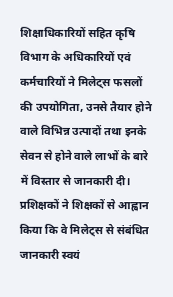शिक्षाधिकारियों सहित कृषि विभाग के अधिकारियों एवं कर्मचारियों ने मिलेट्स फसलों की उपयोगिता, उनसे तैयार होने वाले विभिन्न उत्पादों तथा इनके सेवन से होने वाले लाभों के बारे में विस्तार से जानकारी दी। प्रशिक्षकों ने शिक्षकों से आह्वान किया कि वे मिलेट्स से संबंधित जानकारी स्वयं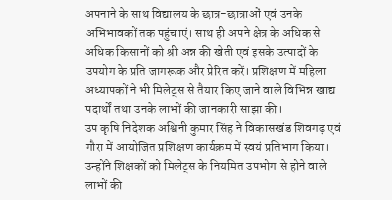अपनाने के साथ विद्यालय के छात्र-छात्राओं एवं उनके अभिभावकों तक पहुंचाएं। साथ ही अपने क्षेत्र के अधिक से अधिक किसानों को श्री अन्न की खेती एवं इसके उत्पादों के उपयोग के प्रति जागरूक और प्रेरित करें। प्रशिक्षण में महिला अध्यापकों ने भी मिलेट्स से तैयार किए जाने वाले विभिन्न खाद्य पदार्थों तथा उनके लाभों की जानकारी साझा की।
उप कृषि निदेशक अश्विनी कुमार सिंह ने विकासखंड शिवगढ़ एवं गौरा में आयोजित प्रशिक्षण कार्यक्रम में स्वयं प्रतिभाग किया। उन्होंने शिक्षकों को मिलेट्स के नियमित उपभोग से होने वाले लाभों की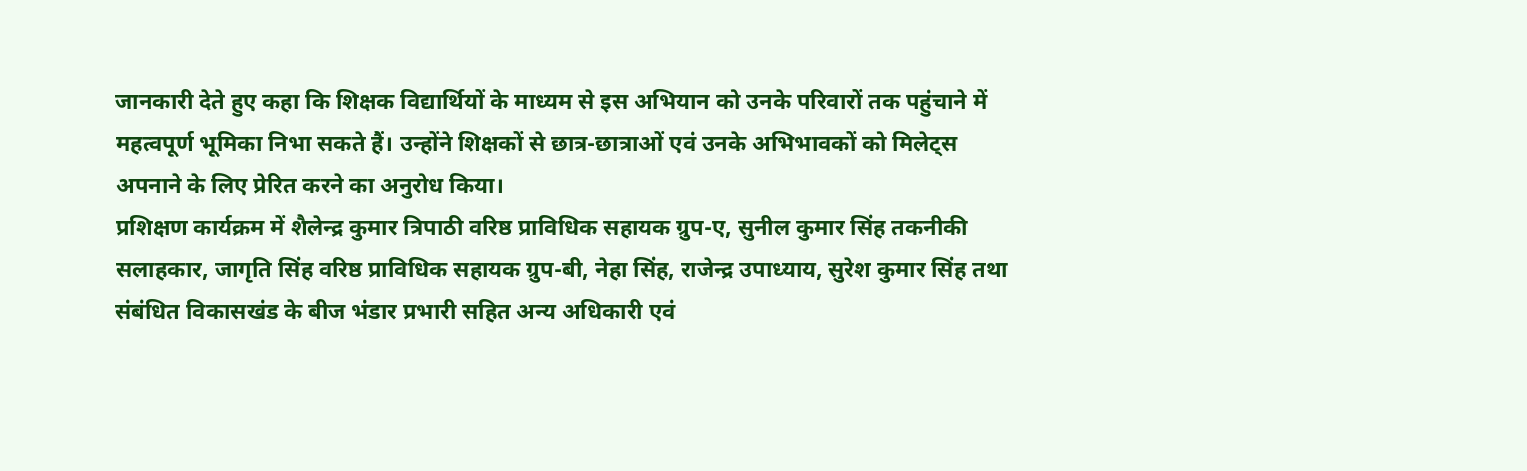जानकारी देते हुए कहा कि शिक्षक विद्यार्थियों के माध्यम से इस अभियान को उनके परिवारों तक पहुंचाने में महत्वपूर्ण भूमिका निभा सकते हैं। उन्होंने शिक्षकों से छात्र-छात्राओं एवं उनके अभिभावकों को मिलेट्स अपनाने के लिए प्रेरित करने का अनुरोध किया।
प्रशिक्षण कार्यक्रम में शैलेन्द्र कुमार त्रिपाठी वरिष्ठ प्राविधिक सहायक ग्रुप-ए, सुनील कुमार सिंह तकनीकी सलाहकार, जागृति सिंह वरिष्ठ प्राविधिक सहायक ग्रुप-बी, नेहा सिंह, राजेन्द्र उपाध्याय, सुरेश कुमार सिंह तथा संबंधित विकासखंड के बीज भंडार प्रभारी सहित अन्य अधिकारी एवं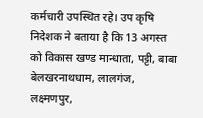कर्मचारी उपस्थित रहे। उप कृषि निदेशक ने बताया है कि 13 अगस्त को विकास खण्ड मान्धाता, पट्टी, बाबा बेलखरनाथधाम, लालगंज, लक्ष्मणपुर,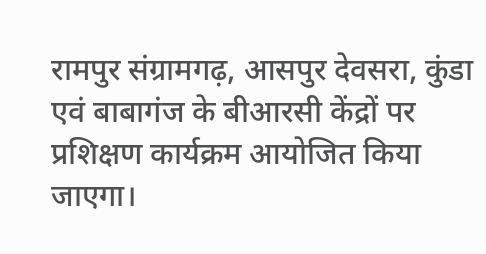रामपुर संग्रामगढ़, आसपुर देवसरा, कुंडा एवं बाबागंज के बीआरसी केंद्रों पर प्रशिक्षण कार्यक्रम आयोजित किया जाएगा।